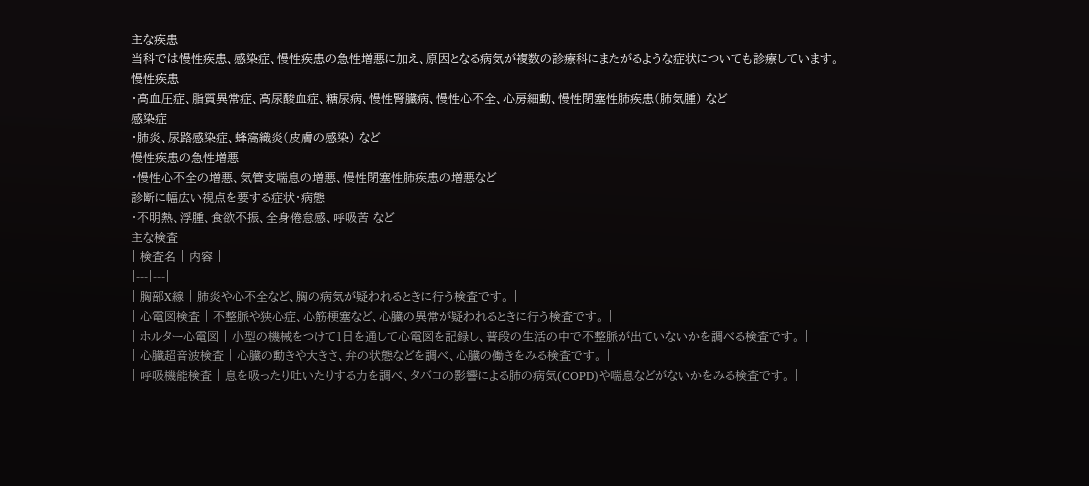主な疾患
当科では慢性疾患、感染症、慢性疾患の急性増悪に加え、原因となる病気が複数の診療科にまたがるような症状についても診療しています。
慢性疾患
・高血圧症、脂質異常症、高尿酸血症、糖尿病、慢性腎臓病、慢性心不全、心房細動、慢性閉塞性肺疾患(肺気腫) など
感染症
・肺炎、尿路感染症、蜂窩織炎(皮膚の感染) など
慢性疾患の急性増悪
・慢性心不全の増悪、気管支喘息の増悪、慢性閉塞性肺疾患の増悪など
診断に幅広い視点を要する症状・病態
・不明熱、浮腫、食欲不振、全身倦怠感、呼吸苦 など
主な検査
| 検査名 | 内容 |
|---|---|
| 胸部X線 | 肺炎や心不全など、胸の病気が疑われるときに行う検査です。 |
| 心電図検査 | 不整脈や狭心症、心筋梗塞など、心臓の異常が疑われるときに行う検査です。 |
| ホルター心電図 | 小型の機械をつけて1日を通して心電図を記録し、普段の生活の中で不整脈が出ていないかを調べる検査です。 |
| 心臓超音波検査 | 心臓の動きや大きさ、弁の状態などを調べ、心臓の働きをみる検査です。 |
| 呼吸機能検査 | 息を吸ったり吐いたりする力を調べ、タバコの影響による肺の病気(COPD)や喘息などがないかをみる検査です。 |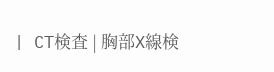| CT検査 | 胸部X線検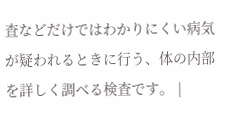査などだけではわかりにくい病気が疑われるときに行う、体の内部を詳しく調べる検査です。 |